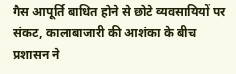गैस आपूर्ति बाधित होने से छोटे व्यवसायियों पर संकट, कालाबाजारी की आशंका के बीच प्रशासन ने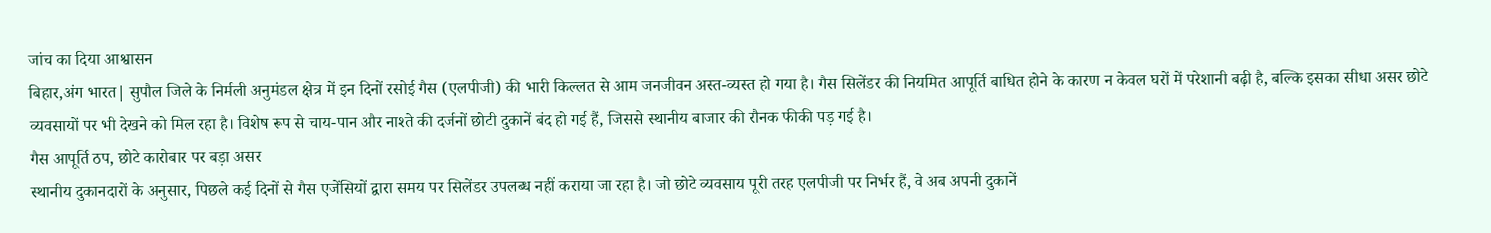जांच का दिया आश्वासन
बिहार,अंग भारत| सुपौल जिले के निर्मली अनुमंडल क्षेत्र में इन दिनों रसोई गैस (एलपीजी) की भारी किल्लत से आम जनजीवन अस्त-व्यस्त हो गया है। गैस सिलेंडर की नियमित आपूर्ति बाधित होने के कारण न केवल घरों में परेशानी बढ़ी है, बल्कि इसका सीधा असर छोटे व्यवसायों पर भी देखने को मिल रहा है। विशेष रूप से चाय-पान और नाश्ते की दर्जनों छोटी दुकानें बंद हो गई हैं, जिससे स्थानीय बाजार की रौनक फीकी पड़ गई है।
गैस आपूर्ति ठप, छोटे कारोबार पर बड़ा असर
स्थानीय दुकानदारों के अनुसार, पिछले कई दिनों से गैस एजेंसियों द्वारा समय पर सिलेंडर उपलब्ध नहीं कराया जा रहा है। जो छोटे व्यवसाय पूरी तरह एलपीजी पर निर्भर हैं, वे अब अपनी दुकानें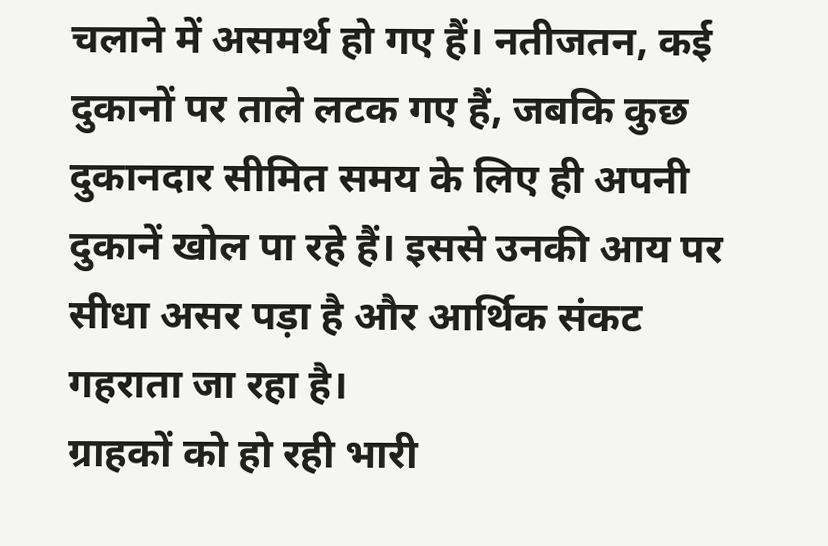चलाने में असमर्थ हो गए हैं। नतीजतन, कई दुकानों पर ताले लटक गए हैं, जबकि कुछ दुकानदार सीमित समय के लिए ही अपनी दुकानें खोल पा रहे हैं। इससे उनकी आय पर सीधा असर पड़ा है और आर्थिक संकट गहराता जा रहा है।
ग्राहकों को हो रही भारी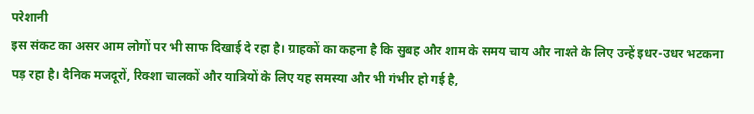परेशानी
इस संकट का असर आम लोगों पर भी साफ दिखाई दे रहा है। ग्राहकों का कहना है कि सुबह और शाम के समय चाय और नाश्ते के लिए उन्हें इधर-उधर भटकना पड़ रहा है। दैनिक मजदूरों, रिक्शा चालकों और यात्रियों के लिए यह समस्या और भी गंभीर हो गई है,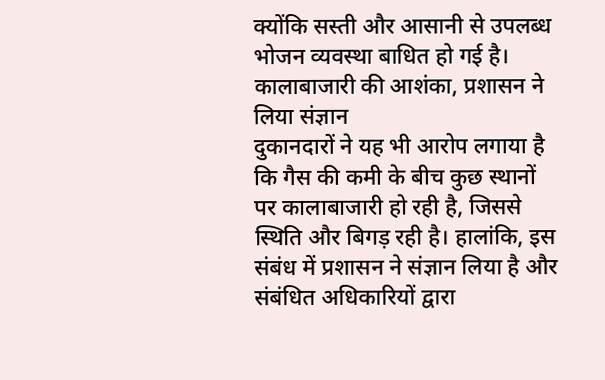क्योंकि सस्ती और आसानी से उपलब्ध भोजन व्यवस्था बाधित हो गई है।
कालाबाजारी की आशंका, प्रशासन ने लिया संज्ञान
दुकानदारों ने यह भी आरोप लगाया है कि गैस की कमी के बीच कुछ स्थानों पर कालाबाजारी हो रही है, जिससे स्थिति और बिगड़ रही है। हालांकि, इस संबंध में प्रशासन ने संज्ञान लिया है और संबंधित अधिकारियों द्वारा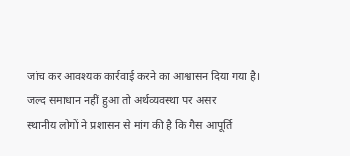जांच कर आवश्यक कार्रवाई करने का आश्वासन दिया गया है।
जल्द समाधान नहीं हुआ तो अर्थव्यवस्था पर असर
स्थानीय लोगों ने प्रशासन से मांग की है कि गैस आपूर्ति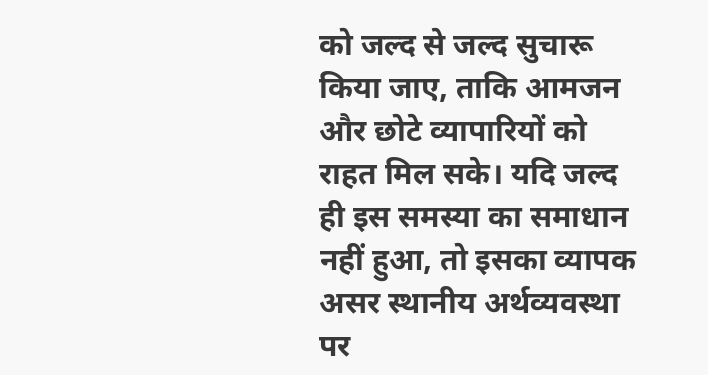को जल्द से जल्द सुचारू किया जाए, ताकि आमजन और छोटे व्यापारियों को राहत मिल सके। यदि जल्द ही इस समस्या का समाधान नहीं हुआ, तो इसका व्यापक असर स्थानीय अर्थव्यवस्था पर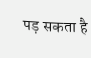पड़ सकता है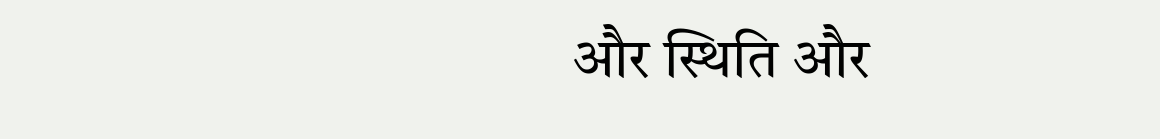और स्थिति और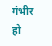गंभीर हो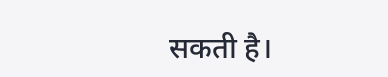सकती है।